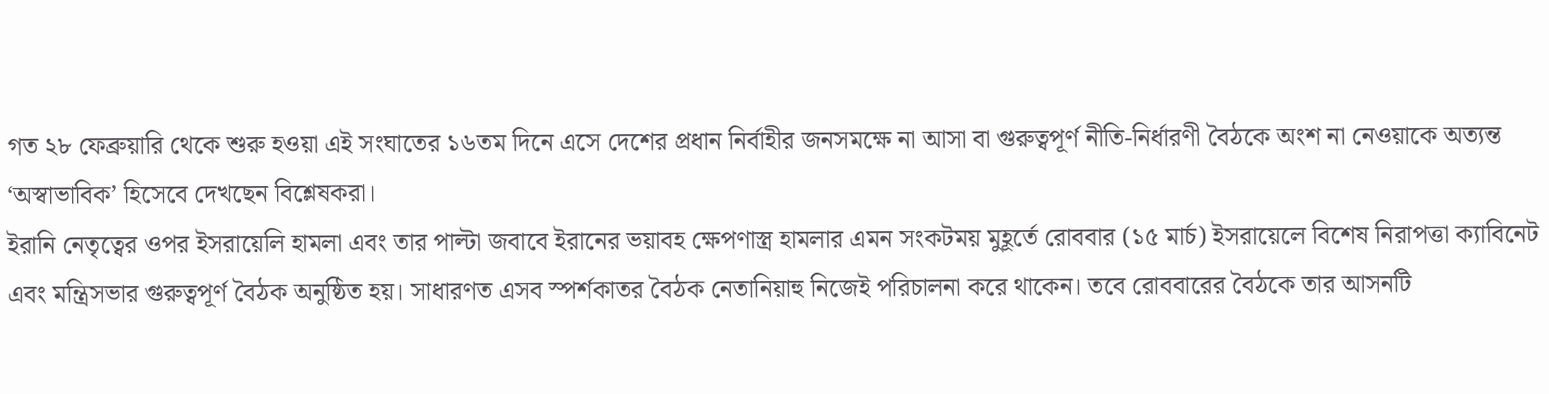গত ২৮ ফেব্রুয়ারি থেকে শুরু হওয়া এই সংঘাতের ১৬তম দিনে এসে দেশের প্রধান নির্বাহীর জনসমক্ষে না আসা বা গুরুত্বপূর্ণ নীতি-নির্ধারণী বৈঠকে অংশ না নেওয়াকে অত্যন্ত ‘অস্বাভাবিক’ হিসেবে দেখছেন বিশ্লেষকরা।
ইরানি নেতৃত্বের ওপর ইসরায়েলি হামলা এবং তার পাল্টা জবাবে ইরানের ভয়াবহ ক্ষেপণাস্ত্র হামলার এমন সংকটময় মুহূর্তে রোববার (১৫ মার্চ) ইসরায়েলে বিশেষ নিরাপত্তা ক্যাবিনেট এবং মন্ত্রিসভার গুরুত্বপূর্ণ বৈঠক অনুষ্ঠিত হয়। সাধারণত এসব স্পর্শকাতর বৈঠক নেতানিয়াহু নিজেই পরিচালনা করে থাকেন। তবে রোববারের বৈঠকে তার আসনটি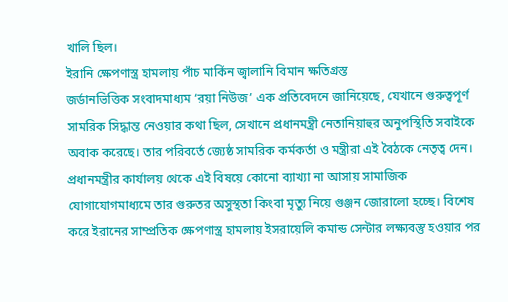খালি ছিল।
ইরানি ক্ষেপণাস্ত্র হামলায় পাঁচ মার্কিন জ্বালানি বিমান ক্ষতিগ্রস্ত
জর্ডানভিত্তিক সংবাদমাধ্যম ‘রয়া নিউজ’ এক প্রতিবেদনে জানিয়েছে, যেখানে গুরুত্বপূর্ণ সামরিক সিদ্ধান্ত নেওয়ার কথা ছিল, সেখানে প্রধানমন্ত্রী নেতানিয়াহুর অনুপস্থিতি সবাইকে অবাক করেছে। তার পরিবর্তে জ্যেষ্ঠ সামরিক কর্মকর্তা ও মন্ত্রীরা এই বৈঠকে নেতৃত্ব দেন।
প্রধানমন্ত্রীর কার্যালয় থেকে এই বিষয়ে কোনো ব্যাখ্যা না আসায় সামাজিক যোগাযোগমাধ্যমে তার গুরুতর অসুস্থতা কিংবা মৃত্যু নিয়ে গুঞ্জন জোরালো হচ্ছে। বিশেষ করে ইরানের সাম্প্রতিক ক্ষেপণাস্ত্র হামলায় ইসরায়েলি কমান্ড সেন্টার লক্ষ্যবস্তু হওয়ার পর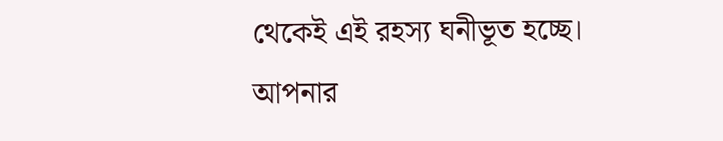থেকেই এই রহস্য ঘনীভূত হচ্ছে।
আপনার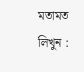মতামত লিখুন :